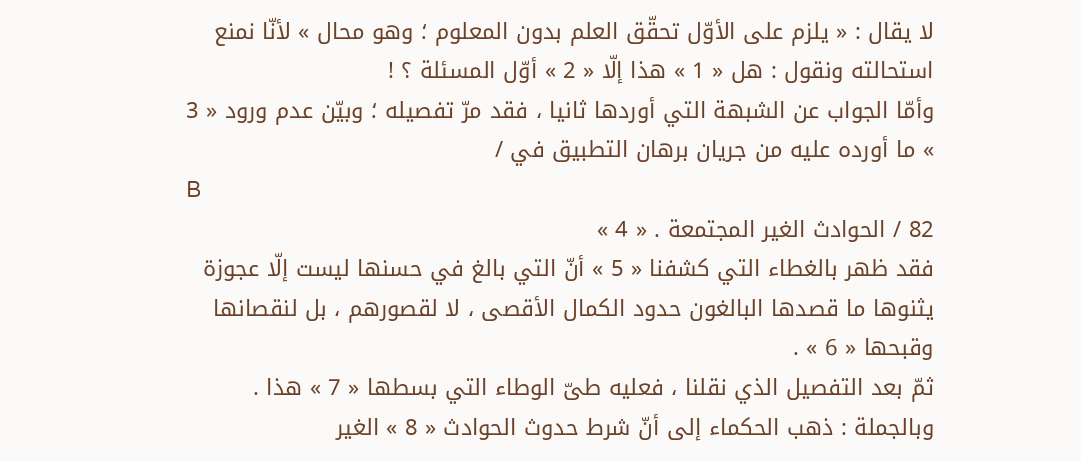لا يقال : « يلزم على الأوّل تحقّق العلم بدون المعلوم ؛ وهو محال » لأنّا نمنع استحالته ونقول : هل « 1 » هذا إلّا « 2 » أوّل المسئلة ؟ !
وأمّا الجواب عن الشبهة التي أوردها ثانيا ، فقد مرّ تفصيله ؛ وبيّن عدم ورود « 3 » ما أورده عليه من جريان برهان التطبيق في /
B
82 / الحوادث الغير المجتمعة . « 4 »
فقد ظهر بالغطاء التي كشفنا « 5 » أنّ التي بالغ في حسنها ليست إلّا عجوزة يثنوها ما قصدها البالغون حدود الكمال الأقصى ، لا لقصورهم ، بل لنقصانها وقبحها « 6 » .
ثمّ بعد التفصيل الذي نقلنا ، فعليه طىّ الوطاء التي بسطها « 7 » هذا .
وبالجملة : ذهب الحكماء إلى أنّ شرط حدوث الحوادث « 8 » الغير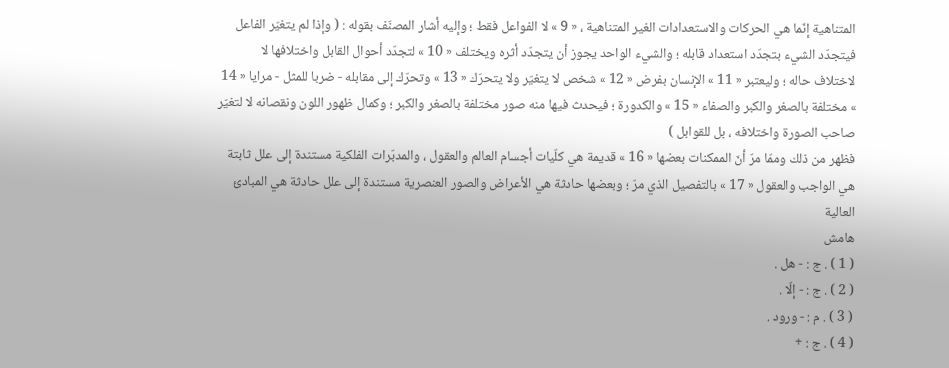المتناهية إنّما هي الحركات والاستعدادات الغير المتناهية ، « 9 » لا الفواعل فقط ؛ وإليه أشار المصنّف بقوله : ( وإذا لم يتغيّر الفاعل فيتجدّد الشيء بتجدّد استعداد قابله ؛ والشيء الواحد يجوز أن يتجدّد أثره ويختلف « 10 » لتجدّد أحوال القابل واختلافها لا لاختلاف حاله ؛ وليعتبر « 11 » الإنسان بفرض « 12 » شخص لا يتغيّر ولا يتحرّك « 13 » وتحرّك إلى مقابله - ضربا للمثل - مرايا « 14 » مختلفة بالصغر والكبر والصفاء « 15 » والكدورة ؛ فيحدث فيها منه صور مختلفة بالصغر والكبر ؛ وكمال ظهور اللون ونقصانه لا لتغيّر صاحب الصورة واختلافه ، بل للقوابل )
فظهر من ذلك وممّا مرّ أنّ الممكنات بعضها « 16 » قديمة هي كلّيات أجسام العالم والعقول ، والمدبّرات الفلكية مستندة إلى علل ثابتة هي الواجب والعقول « 17 » بالتفصيل الذي مرّ ؛ وبعضها حادثة هي الأعراض والصور العنصرية مستندة إلى علل حادثة هي المبادئ العالية
هامش
( 1 ) . ج : - هل .
( 2 ) . ج : - إلّا .
( 3 ) . م : - ورود .
( 4 ) . ج : +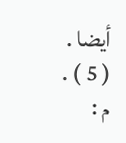أيضا .
( 5 ) . م :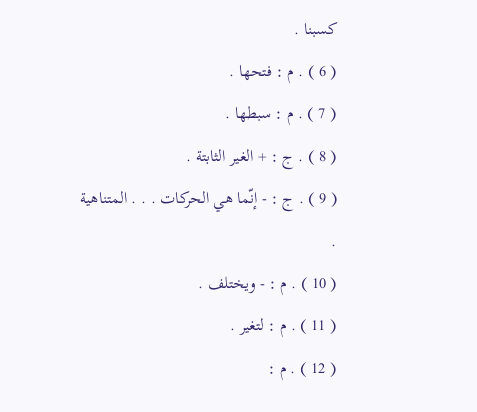كسبنا .
( 6 ) . م : فتحها .
( 7 ) . م : سبطها .
( 8 ) . ج : + الغير الثابتة .
( 9 ) . ج : - إنّما هي الحركات . . . المتناهية .
( 10 ) . م : - ويختلف .
( 11 ) . م : لتغير .
( 12 ) . م :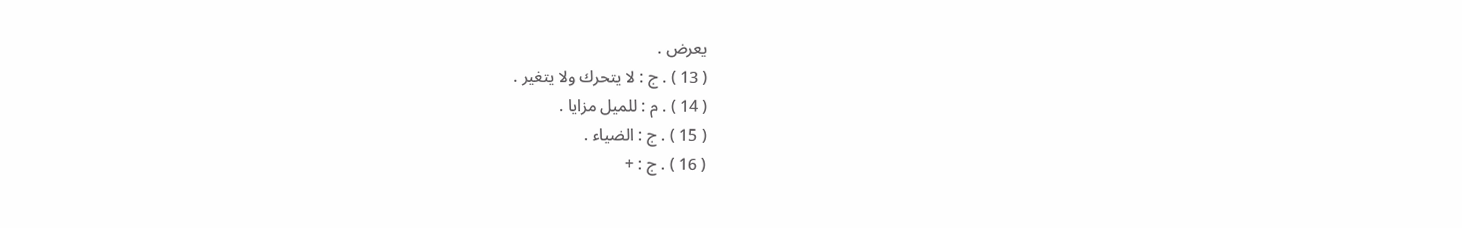يعرض .
( 13 ) . ج : لا يتحرك ولا يتغير .
( 14 ) . م : للميل مزايا .
( 15 ) . ج : الضياء .
( 16 ) . ج : +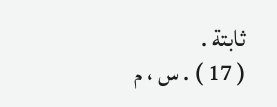ثابتة .
( 17 ) . س ، م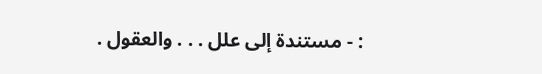: - مستندة إلى علل . . . والعقول .